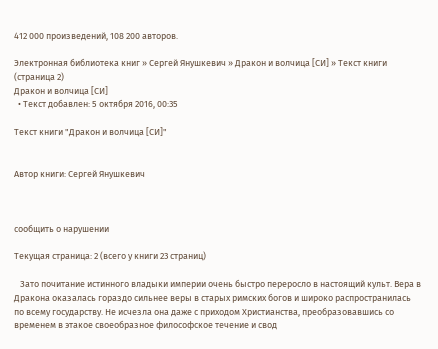412 000 произведений, 108 200 авторов.

Электронная библиотека книг » Сергей Янушкевич » Дракон и волчица [СИ] » Текст книги (страница 2)
Дракон и волчица [СИ]
  • Текст добавлен: 5 октября 2016, 00:35

Текст книги "Дракон и волчица [СИ]"


Автор книги: Сергей Янушкевич



сообщить о нарушении

Текущая страница: 2 (всего у книги 23 страниц)

   Зато почитание истинного владыки империи очень быстро переросло в настоящий культ. Вера в Дракона оказалась гораздо сильнее веры в старых римских богов и широко распространилась по всему государству. Не исчезла она даже с приходом Христианства, преобразовавшись со временем в этакое своеобразное философское течение и свод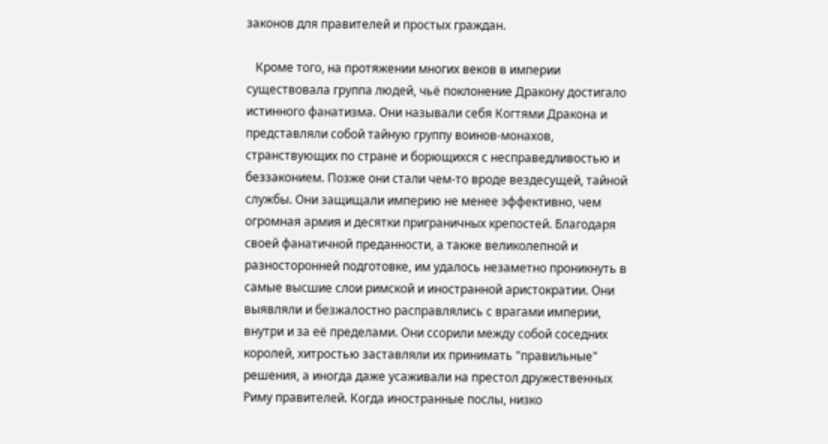законов для правителей и простых граждан.

   Кроме того, на протяжении многих веков в империи существовала группа людей, чьё поклонение Дракону достигало истинного фанатизма. Они называли себя Когтями Дракона и представляли собой тайную группу воинов-монахов, странствующих по стране и борющихся с несправедливостью и беззаконием. Позже они стали чем-то вроде вездесущей, тайной службы. Они защищали империю не менее эффективно, чем огромная армия и десятки приграничных крепостей. Благодаря своей фанатичной преданности, а также великолепной и разносторонней подготовке, им удалось незаметно проникнуть в самые высшие слои римской и иностранной аристократии. Они выявляли и безжалостно расправлялись с врагами империи, внутри и за её пределами. Они ссорили между собой соседних королей, хитростью заставляли их принимать "правильные" решения, а иногда даже усаживали на престол дружественных Риму правителей. Когда иностранные послы, низко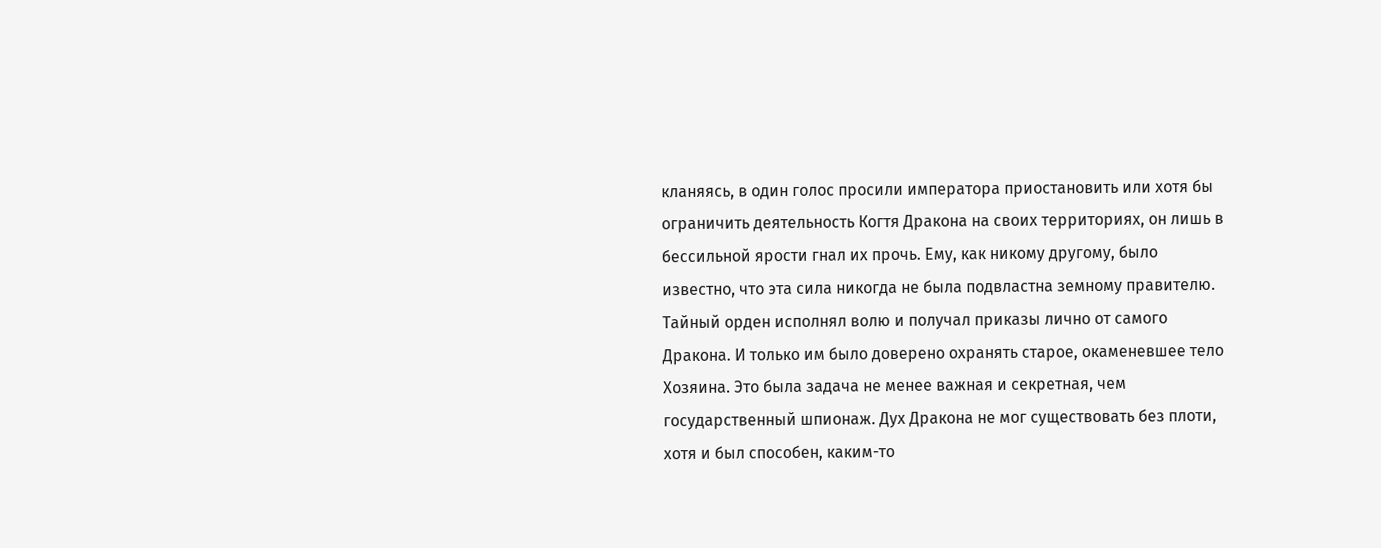кланяясь, в один голос просили императора приостановить или хотя бы ограничить деятельность Когтя Дракона на своих территориях, он лишь в бессильной ярости гнал их прочь. Ему, как никому другому, было известно, что эта сила никогда не была подвластна земному правителю. Тайный орден исполнял волю и получал приказы лично от самого Дракона. И только им было доверено охранять старое, окаменевшее тело Хозяина. Это была задача не менее важная и секретная, чем государственный шпионаж. Дух Дракона не мог существовать без плоти, хотя и был способен, каким-то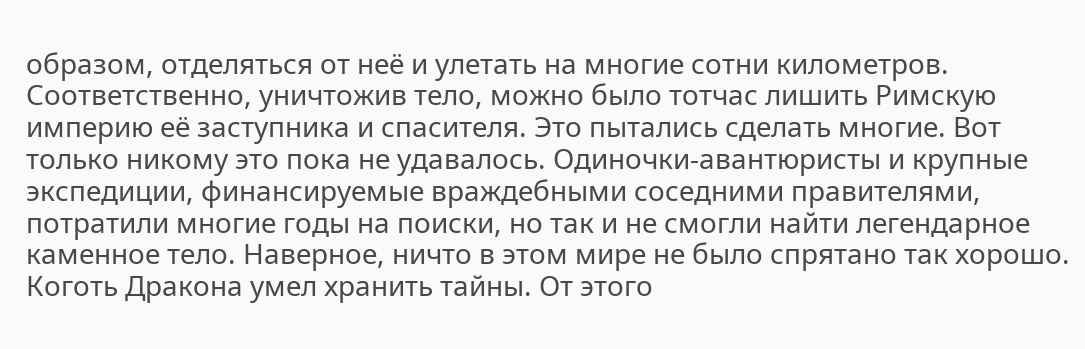образом, отделяться от неё и улетать на многие сотни километров. Соответственно, уничтожив тело, можно было тотчас лишить Римскую империю её заступника и спасителя. Это пытались сделать многие. Вот только никому это пока не удавалось. Одиночки-авантюристы и крупные экспедиции, финансируемые враждебными соседними правителями, потратили многие годы на поиски, но так и не смогли найти легендарное каменное тело. Наверное, ничто в этом мире не было спрятано так хорошо. Коготь Дракона умел хранить тайны. От этого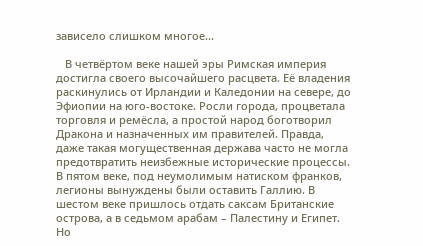зависело слишком многое...

   В четвёртом веке нашей эры Римская империя достигла своего высочайшего расцвета. Её владения раскинулись от Ирландии и Каледонии на севере, до Эфиопии на юго-востоке. Росли города, процветала торговля и ремёсла, а простой народ боготворил Дракона и назначенных им правителей. Правда, даже такая могущественная держава часто не могла предотвратить неизбежные исторические процессы. В пятом веке, под неумолимым натиском франков, легионы вынуждены были оставить Галлию. В шестом веке пришлось отдать саксам Британские острова, а в седьмом арабам – Палестину и Египет. Но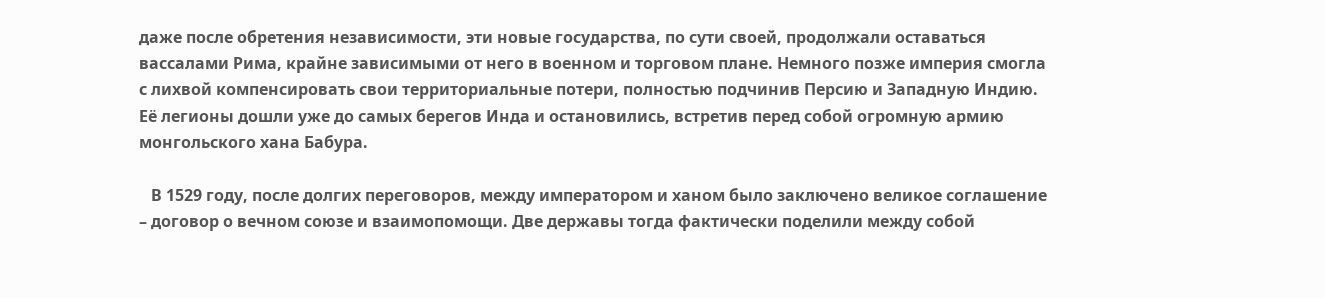даже после обретения независимости, эти новые государства, по сути своей, продолжали оставаться вассалами Рима, крайне зависимыми от него в военном и торговом плане. Немного позже империя смогла с лихвой компенсировать свои территориальные потери, полностью подчинив Персию и Западную Индию. Её легионы дошли уже до самых берегов Инда и остановились, встретив перед собой огромную армию монгольского хана Бабура.

   В 1529 году, после долгих переговоров, между императором и ханом было заключено великое соглашение – договор о вечном союзе и взаимопомощи. Две державы тогда фактически поделили между собой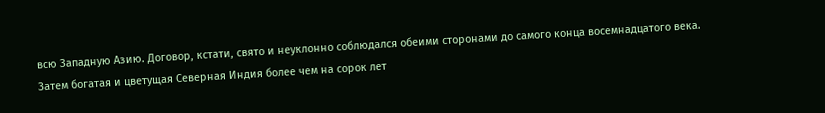всю Западную Азию. Договор, кстати, свято и неуклонно соблюдался обеими сторонами до самого конца восемнадцатого века. Затем богатая и цветущая Северная Индия более чем на сорок лет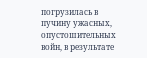погрузилась в пучину ужасных, опустошительных войн, в результате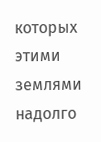которых этими землями надолго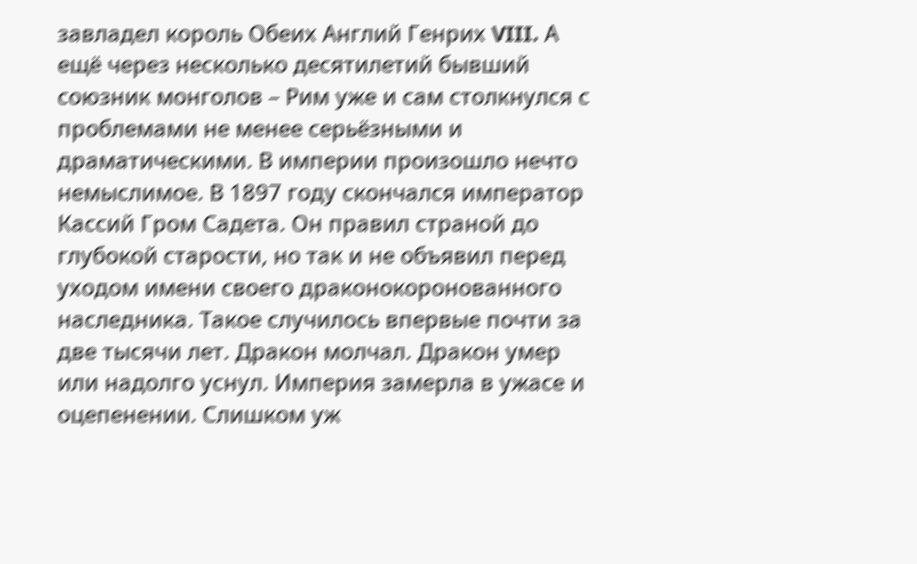завладел король Обеих Англий Генрих VIII. А ещё через несколько десятилетий бывший союзник монголов – Рим уже и сам столкнулся с проблемами не менее серьёзными и драматическими. В империи произошло нечто немыслимое. В 1897 году скончался император Кассий Гром Садета. Он правил страной до глубокой старости, но так и не объявил перед уходом имени своего драконокоронованного наследника. Такое случилось впервые почти за две тысячи лет. Дракон молчал. Дракон умер или надолго уснул. Империя замерла в ужасе и оцепенении. Слишком уж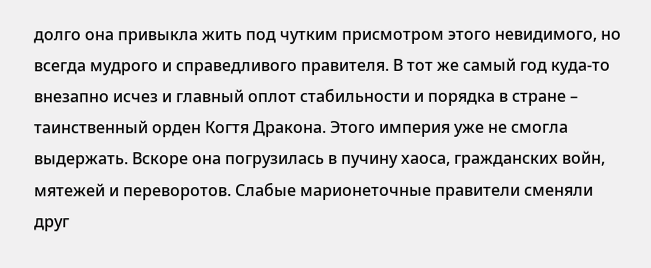долго она привыкла жить под чутким присмотром этого невидимого, но всегда мудрого и справедливого правителя. В тот же самый год куда-то внезапно исчез и главный оплот стабильности и порядка в стране – таинственный орден Когтя Дракона. Этого империя уже не смогла выдержать. Вскоре она погрузилась в пучину хаоса, гражданских войн, мятежей и переворотов. Слабые марионеточные правители сменяли друг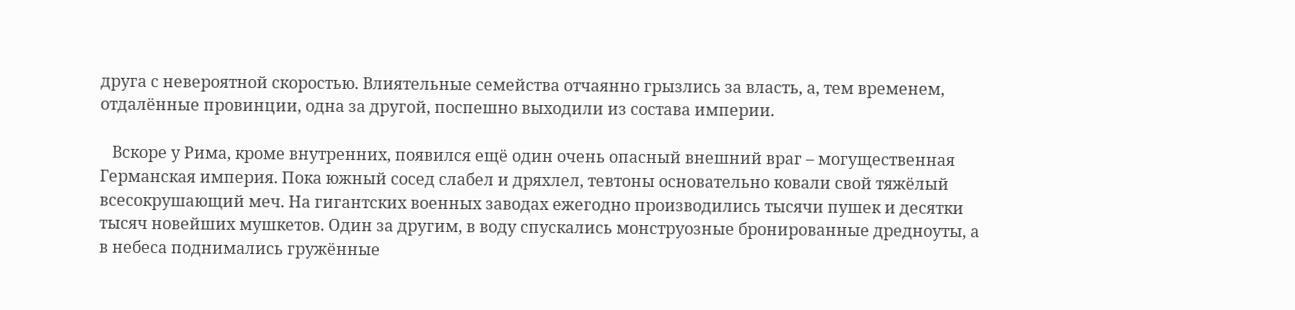друга с невероятной скоростью. Влиятельные семейства отчаянно грызлись за власть, а, тем временем, отдалённые провинции, одна за другой, поспешно выходили из состава империи.

   Вскоре у Рима, кроме внутренних, появился ещё один очень опасный внешний враг – могущественная Германская империя. Пока южный сосед слабел и дряхлел, тевтоны основательно ковали свой тяжёлый всесокрушающий меч. На гигантских военных заводах ежегодно производились тысячи пушек и десятки тысяч новейших мушкетов. Один за другим, в воду спускались монструозные бронированные дредноуты, а в небеса поднимались гружённые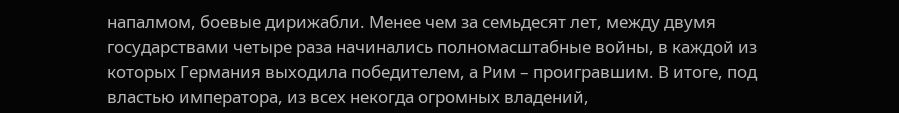напалмом, боевые дирижабли. Менее чем за семьдесят лет, между двумя государствами четыре раза начинались полномасштабные войны, в каждой из которых Германия выходила победителем, а Рим – проигравшим. В итоге, под властью императора, из всех некогда огромных владений,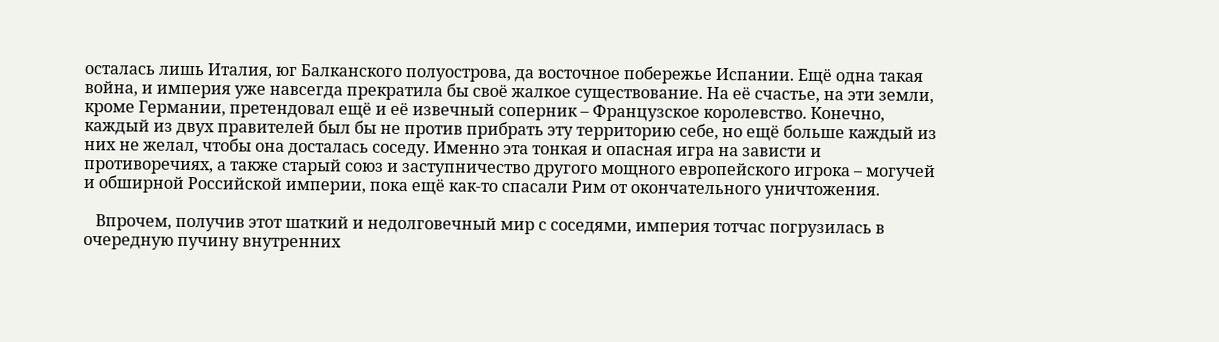осталась лишь Италия, юг Балканского полуострова, да восточное побережье Испании. Ещё одна такая война, и империя уже навсегда прекратила бы своё жалкое существование. На её счастье, на эти земли, кроме Германии, претендовал ещё и её извечный соперник – Французское королевство. Конечно, каждый из двух правителей был бы не против прибрать эту территорию себе, но ещё больше каждый из них не желал, чтобы она досталась соседу. Именно эта тонкая и опасная игра на зависти и противоречиях, а также старый союз и заступничество другого мощного европейского игрока – могучей и обширной Российской империи, пока ещё как-то спасали Рим от окончательного уничтожения.

   Впрочем, получив этот шаткий и недолговечный мир с соседями, империя тотчас погрузилась в очередную пучину внутренних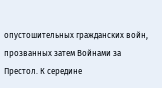опустошительных гражданских войн, прозванных затем Войнами за Престол. К середине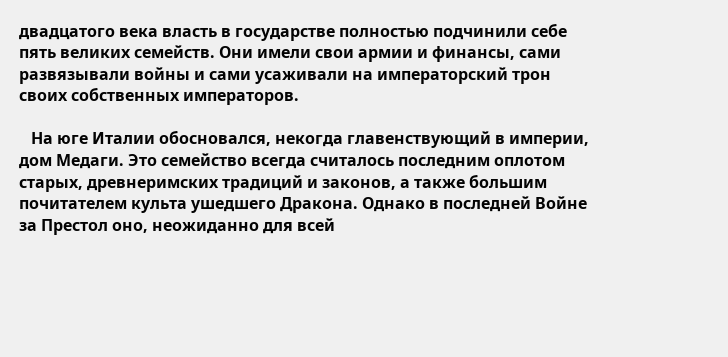двадцатого века власть в государстве полностью подчинили себе пять великих семейств. Они имели свои армии и финансы, сами развязывали войны и сами усаживали на императорский трон своих собственных императоров.

   На юге Италии обосновался, некогда главенствующий в империи, дом Медаги. Это семейство всегда считалось последним оплотом старых, древнеримских традиций и законов, а также большим почитателем культа ушедшего Дракона. Однако в последней Войне за Престол оно, неожиданно для всей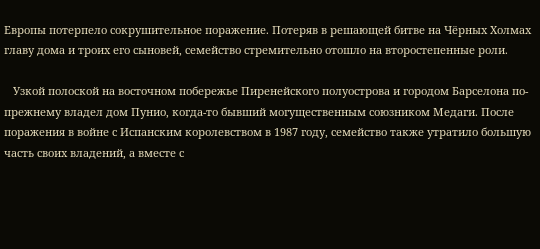Европы потерпело сокрушительное поражение. Потеряв в решающей битве на Чёрных Холмах главу дома и троих его сыновей, семейство стремительно отошло на второстепенные роли.

   Узкой полоской на восточном побережье Пиренейского полуострова и городом Барселона по-прежнему владел дом Пунио, когда-то бывший могущественным союзником Медаги. После поражения в войне с Испанским королевством в 1987 году, семейство также утратило большую часть своих владений, а вместе с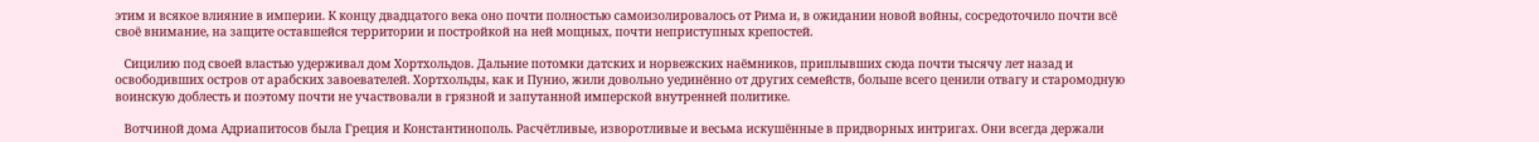этим и всякое влияние в империи. К концу двадцатого века оно почти полностью самоизолировалось от Рима и, в ожидании новой войны, сосредоточило почти всё своё внимание, на защите оставшейся территории и постройкой на ней мощных, почти неприступных крепостей.

   Сицилию под своей властью удерживал дом Хортхольдов. Дальние потомки датских и норвежских наёмников, приплывших сюда почти тысячу лет назад и освободивших остров от арабских завоевателей. Хортхольды, как и Пунио, жили довольно уединённо от других семейств, больше всего ценили отвагу и старомодную воинскую доблесть и поэтому почти не участвовали в грязной и запутанной имперской внутренней политике.

   Вотчиной дома Адриапитосов была Греция и Константинополь. Расчётливые, изворотливые и весьма искушённые в придворных интригах. Они всегда держали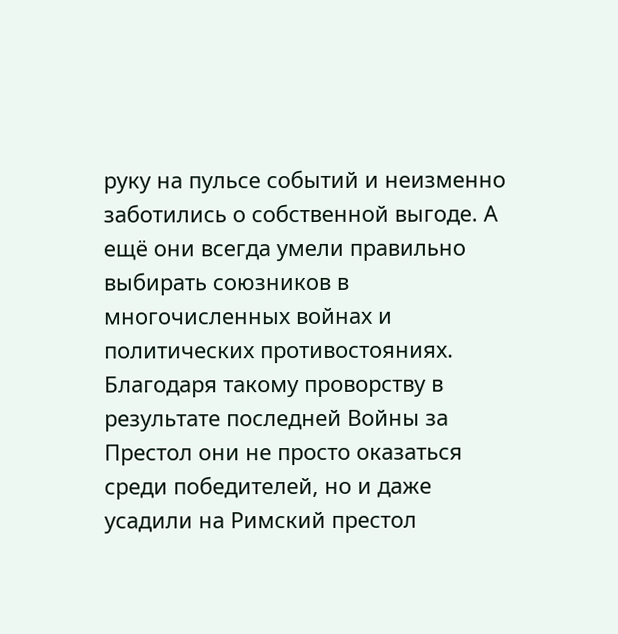руку на пульсе событий и неизменно заботились о собственной выгоде. А ещё они всегда умели правильно выбирать союзников в многочисленных войнах и политических противостояниях. Благодаря такому проворству в результате последней Войны за Престол они не просто оказаться среди победителей, но и даже усадили на Римский престол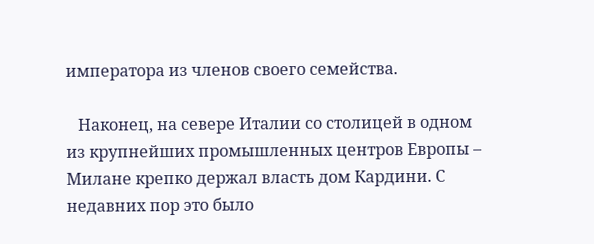императора из членов своего семейства.

   Наконец, на севере Италии со столицей в одном из крупнейших промышленных центров Европы – Милане крепко держал власть дом Кардини. С недавних пор это было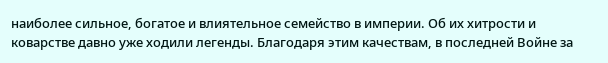наиболее сильное, богатое и влиятельное семейство в империи. Об их хитрости и коварстве давно уже ходили легенды. Благодаря этим качествам, в последней Войне за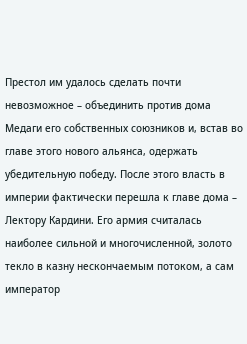Престол им удалось сделать почти невозможное – объединить против дома Медаги его собственных союзников и, встав во главе этого нового альянса, одержать убедительную победу. После этого власть в империи фактически перешла к главе дома – Лектору Кардини. Его армия считалась наиболее сильной и многочисленной, золото текло в казну нескончаемым потоком, а сам император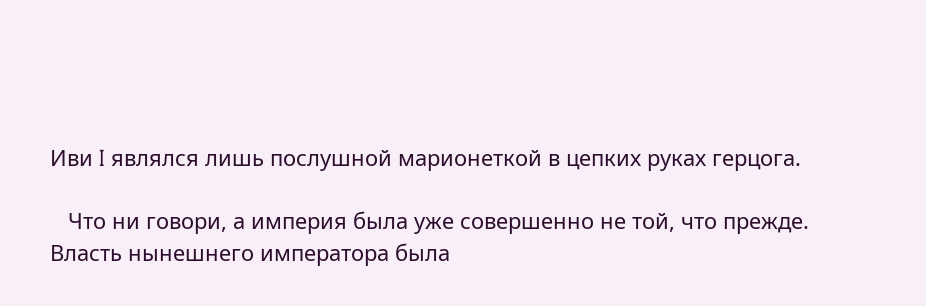Иви I являлся лишь послушной марионеткой в цепких руках герцога.

   Что ни говори, а империя была уже совершенно не той, что прежде. Власть нынешнего императора была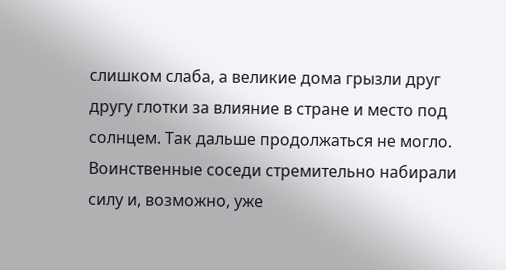слишком слаба, а великие дома грызли друг другу глотки за влияние в стране и место под солнцем. Так дальше продолжаться не могло. Воинственные соседи стремительно набирали силу и, возможно, уже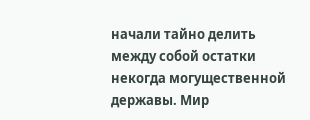начали тайно делить между собой остатки некогда могущественной державы. Мир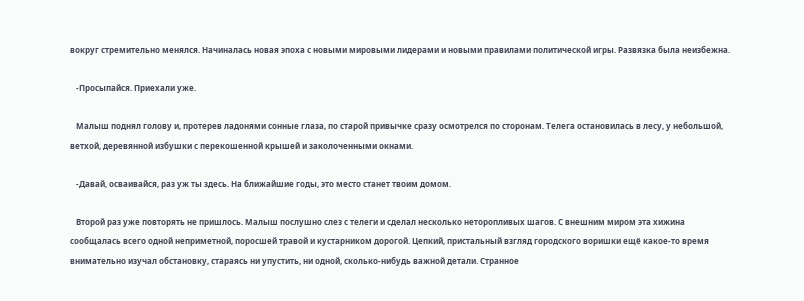вокруг стремительно менялся. Начиналась новая эпоха с новыми мировыми лидерами и новыми правилами политической игры. Развязка была неизбежна.

   -Просыпайся. Приехали уже.

   Малыш поднял голову и, протерев ладонями сонные глаза, по старой привычке сразу осмотрелся по сторонам. Телега остановилась в лесу, у небольшой, ветхой, деревянной избушки с перекошенной крышей и заколоченными окнами.

   -Давай, осваивайся, раз уж ты здесь. На ближайшие годы, это место станет твоим домом.

   Второй раз уже повторять не пришлось. Малыш послушно слез с телеги и сделал несколько неторопливых шагов. С внешним миром эта хижина сообщалась всего одной неприметной, поросшей травой и кустарником дорогой. Цепкий, пристальный взгляд городского воришки ещё какое-то время внимательно изучал обстановку, стараясь ни упустить, ни одной, сколько-нибудь важной детали. Странное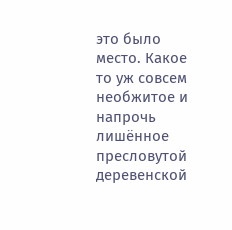это было место. Какое то уж совсем необжитое и напрочь лишённое пресловутой деревенской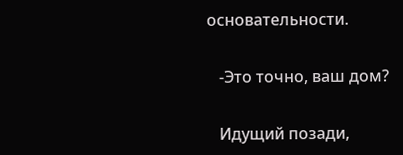основательности.

   -Это точно, ваш дом?

   Идущий позади,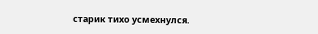старик тихо усмехнулся.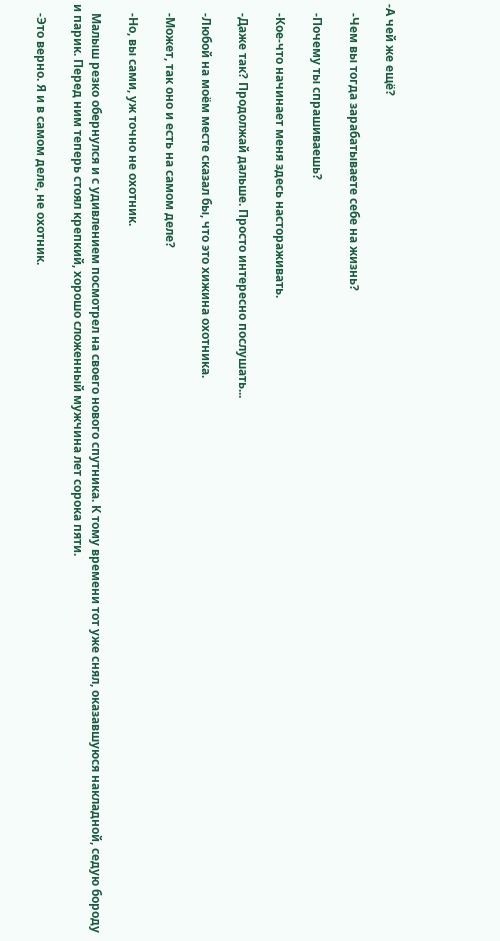-А чей же ещё?

   -Чем вы тогда зарабатываете себе на жизнь?

   -Почему ты спрашиваешь?

   -Кое-что начинает меня здесь настораживать.

   -Даже так? Продолжай дальше. Просто интересно послушать...

   -Любой на моём месте сказал бы, что это хижина охотника.

   -Может, так оно и есть на самом деле?

   -Но, вы сами, уж точно не охотник.

   Малыш резко обернулся и с удивлением посмотрел на своего нового спутника. К тому времени тот уже снял, оказавшуюся накладной, седую бороду и парик. Перед ним теперь стоял крепкий, хорошо сложенный мужчина лет сорока пяти.

   -Это верно. Я и в самом деле, не охотник.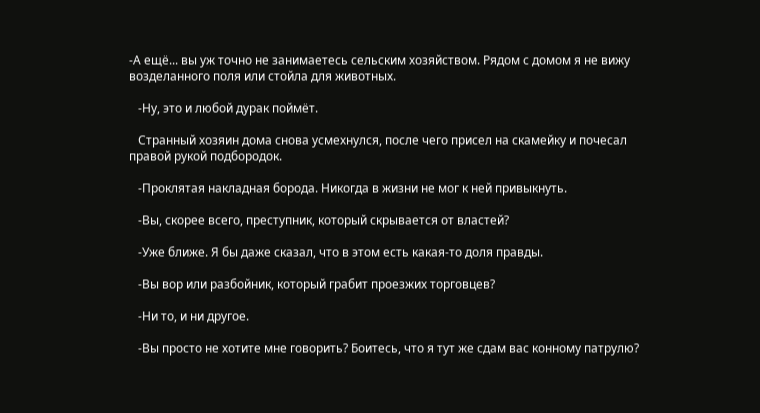-А ещё... вы уж точно не занимаетесь сельским хозяйством. Рядом с домом я не вижу возделанного поля или стойла для животных.

   -Ну, это и любой дурак поймёт.

   Странный хозяин дома снова усмехнулся, после чего присел на скамейку и почесал правой рукой подбородок.

   -Проклятая накладная борода. Никогда в жизни не мог к ней привыкнуть.

   -Вы, скорее всего, преступник, который скрывается от властей?

   -Уже ближе. Я бы даже сказал, что в этом есть какая-то доля правды.

   -Вы вор или разбойник, который грабит проезжих торговцев?

   -Ни то, и ни другое.

   -Вы просто не хотите мне говорить? Боитесь, что я тут же сдам вас конному патрулю?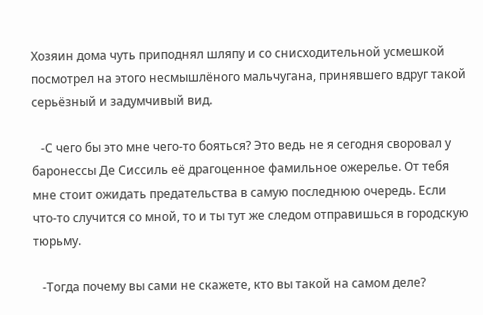Хозяин дома чуть приподнял шляпу и со снисходительной усмешкой посмотрел на этого несмышлёного мальчугана, принявшего вдруг такой серьёзный и задумчивый вид.

   -С чего бы это мне чего-то бояться? Это ведь не я сегодня своровал у баронессы Де Сиссиль её драгоценное фамильное ожерелье. От тебя мне стоит ожидать предательства в самую последнюю очередь. Если что-то случится со мной, то и ты тут же следом отправишься в городскую тюрьму.

   -Тогда почему вы сами не скажете, кто вы такой на самом деле?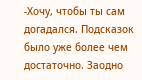-Хочу, чтобы ты сам догадался. Подсказок было уже более чем достаточно. Заодно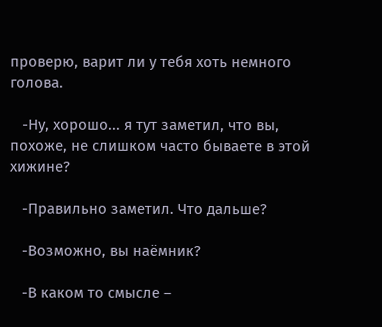проверю, варит ли у тебя хоть немного голова.

   -Ну, хорошо... я тут заметил, что вы, похоже, не слишком часто бываете в этой хижине?

   -Правильно заметил. Что дальше?

   -Возможно, вы наёмник?

   -В каком то смысле –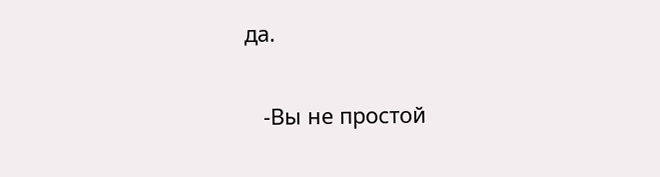да.

   -Вы не простой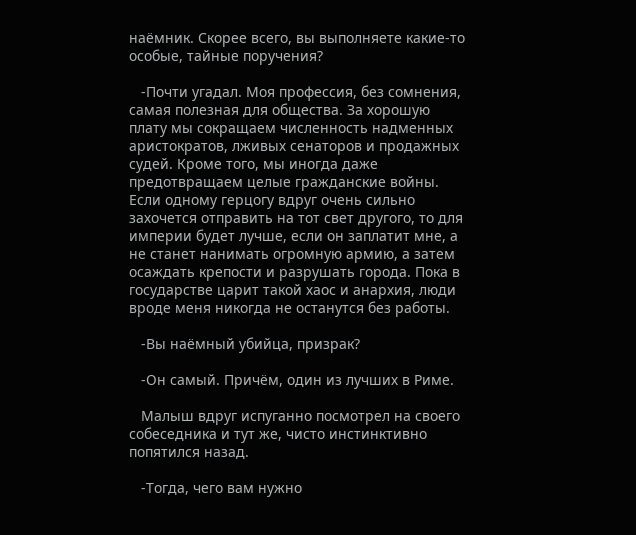наёмник. Скорее всего, вы выполняете какие-то особые, тайные поручения?

   -Почти угадал. Моя профессия, без сомнения, самая полезная для общества. За хорошую плату мы сокращаем численность надменных аристократов, лживых сенаторов и продажных судей. Кроме того, мы иногда даже предотвращаем целые гражданские войны. Если одному герцогу вдруг очень сильно захочется отправить на тот свет другого, то для империи будет лучше, если он заплатит мне, а не станет нанимать огромную армию, а затем осаждать крепости и разрушать города. Пока в государстве царит такой хаос и анархия, люди вроде меня никогда не останутся без работы.

   -Вы наёмный убийца, призрак?

   -Он самый. Причём, один из лучших в Риме.

   Малыш вдруг испуганно посмотрел на своего собеседника и тут же, чисто инстинктивно попятился назад.

   -Тогда, чего вам нужно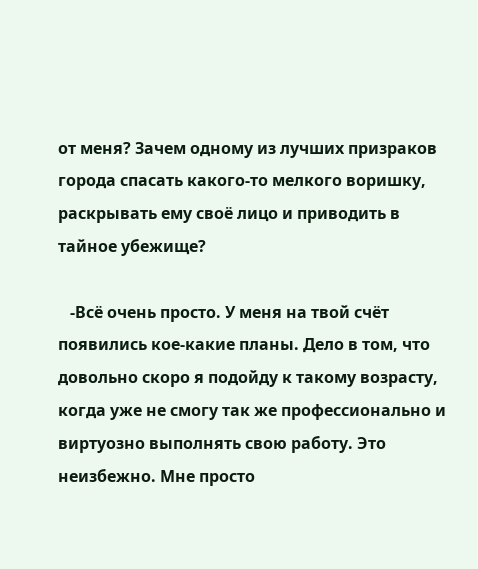от меня? Зачем одному из лучших призраков города спасать какого-то мелкого воришку, раскрывать ему своё лицо и приводить в тайное убежище?

   -Всё очень просто. У меня на твой счёт появились кое-какие планы. Дело в том, что довольно скоро я подойду к такому возрасту, когда уже не смогу так же профессионально и виртуозно выполнять свою работу. Это неизбежно. Мне просто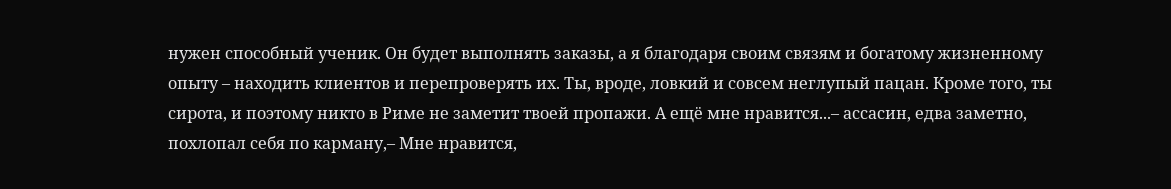нужен способный ученик. Он будет выполнять заказы, а я благодаря своим связям и богатому жизненному опыту – находить клиентов и перепроверять их. Ты, вроде, ловкий и совсем неглупый пацан. Кроме того, ты сирота, и поэтому никто в Риме не заметит твоей пропажи. А ещё мне нравится...– ассасин, едва заметно, похлопал себя по карману,– Мне нравится,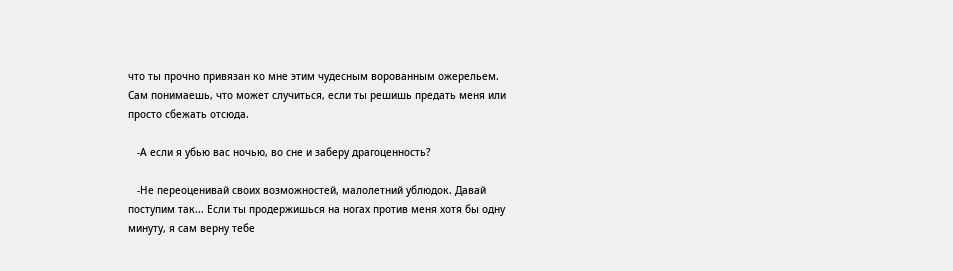что ты прочно привязан ко мне этим чудесным ворованным ожерельем. Сам понимаешь, что может случиться, если ты решишь предать меня или просто сбежать отсюда.

   -А если я убью вас ночью, во сне и заберу драгоценность?

   -Не переоценивай своих возможностей, малолетний ублюдок. Давай поступим так... Если ты продержишься на ногах против меня хотя бы одну минуту, я сам верну тебе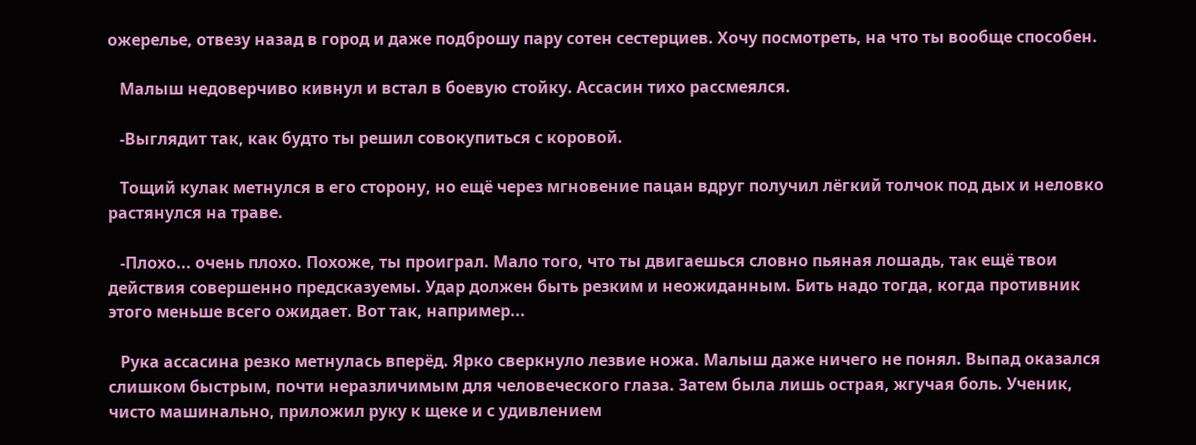ожерелье, отвезу назад в город и даже подброшу пару сотен сестерциев. Хочу посмотреть, на что ты вообще способен.

   Малыш недоверчиво кивнул и встал в боевую стойку. Ассасин тихо рассмеялся.

   -Выглядит так, как будто ты решил совокупиться с коровой.

   Тощий кулак метнулся в его сторону, но ещё через мгновение пацан вдруг получил лёгкий толчок под дых и неловко растянулся на траве.

   -Плохо... очень плохо. Похоже, ты проиграл. Мало того, что ты двигаешься словно пьяная лошадь, так ещё твои действия совершенно предсказуемы. Удар должен быть резким и неожиданным. Бить надо тогда, когда противник этого меньше всего ожидает. Вот так, например...

   Рука ассасина резко метнулась вперёд. Ярко сверкнуло лезвие ножа. Малыш даже ничего не понял. Выпад оказался слишком быстрым, почти неразличимым для человеческого глаза. Затем была лишь острая, жгучая боль. Ученик, чисто машинально, приложил руку к щеке и с удивлением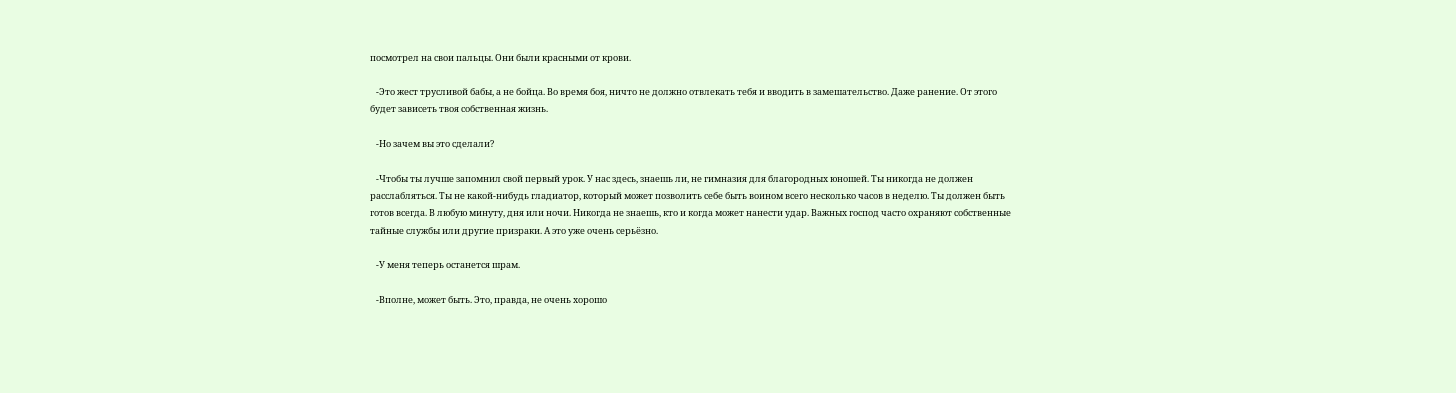посмотрел на свои пальцы. Они были красными от крови.

   -Это жест трусливой бабы, а не бойца. Во время боя, ничто не должно отвлекать тебя и вводить в замешательство. Даже ранение. От этого будет зависеть твоя собственная жизнь.

   -Но зачем вы это сделали?

   -Чтобы ты лучше запомнил свой первый урок. У нас здесь, знаешь ли, не гимназия для благородных юношей. Ты никогда не должен расслабляться. Ты не какой-нибудь гладиатор, который может позволить себе быть воином всего несколько часов в неделю. Ты должен быть готов всегда. В любую минуту, дня или ночи. Никогда не знаешь, кто и когда может нанести удар. Важных господ часто охраняют собственные тайные службы или другие призраки. А это уже очень серьёзно.

   -У меня теперь останется шрам.

   -Вполне, может быть. Это, правда, не очень хорошо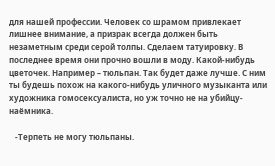для нашей профессии. Человек со шрамом привлекает лишнее внимание, а призрак всегда должен быть незаметным среди серой толпы. Сделаем татуировку. В последнее время они прочно вошли в моду. Какой-нибудь цветочек. Например – тюльпан. Так будет даже лучше. С ним ты будешь похож на какого-нибудь уличного музыканта или художника гомосексуалиста, но уж точно не на убийцу-наёмника.

   -Терпеть не могу тюльпаны.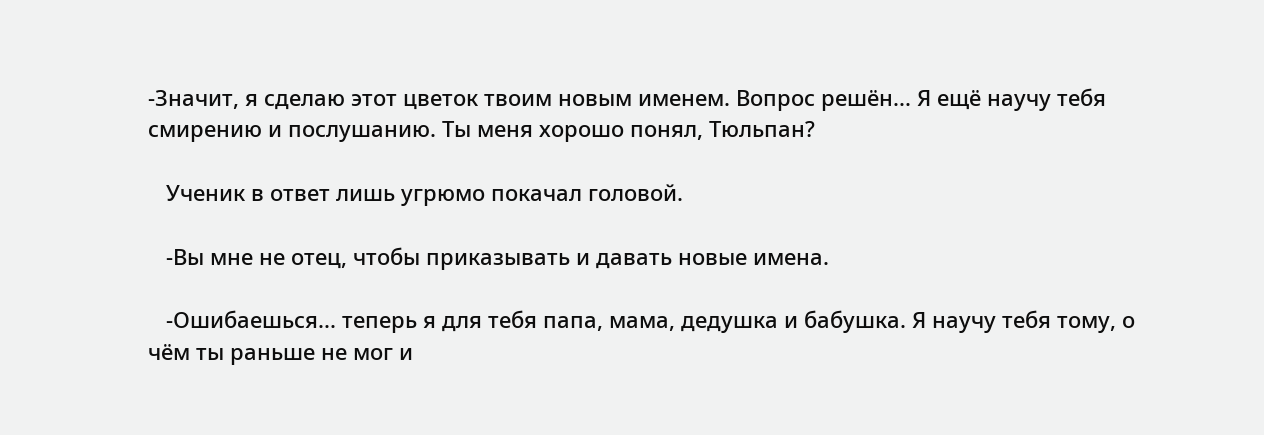-Значит, я сделаю этот цветок твоим новым именем. Вопрос решён... Я ещё научу тебя смирению и послушанию. Ты меня хорошо понял, Тюльпан?

   Ученик в ответ лишь угрюмо покачал головой.

   -Вы мне не отец, чтобы приказывать и давать новые имена.

   -Ошибаешься... теперь я для тебя папа, мама, дедушка и бабушка. Я научу тебя тому, о чём ты раньше не мог и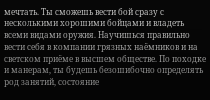мечтать. Ты сможешь вести бой сразу с несколькими хорошими бойцами и владеть всеми видами оружия. Научишься правильно вести себя в компании грязных наёмников и на светском приёме в высшем обществе. По походке и манерам, ты будешь безошибочно определять род занятий, состояние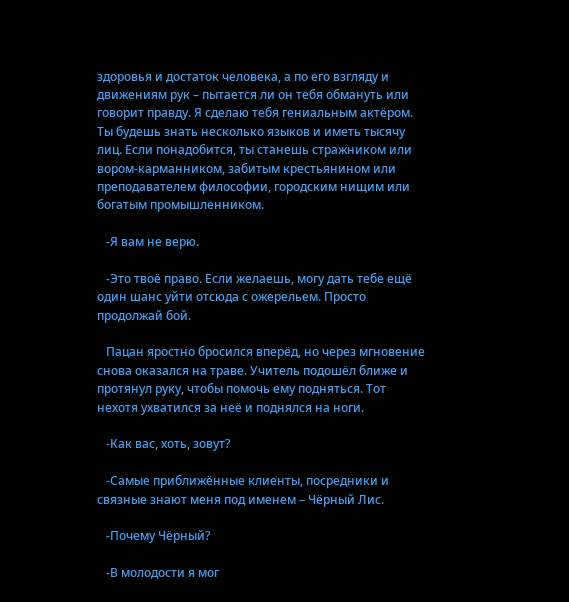здоровья и достаток человека, а по его взгляду и движениям рук – пытается ли он тебя обмануть или говорит правду. Я сделаю тебя гениальным актёром. Ты будешь знать несколько языков и иметь тысячу лиц. Если понадобится, ты станешь стражником или вором-карманником, забитым крестьянином или преподавателем философии, городским нищим или богатым промышленником.

   -Я вам не верю.

   -Это твоё право. Если желаешь, могу дать тебе ещё один шанс уйти отсюда с ожерельем. Просто продолжай бой.

   Пацан яростно бросился вперёд, но через мгновение снова оказался на траве. Учитель подошёл ближе и протянул руку, чтобы помочь ему подняться. Тот нехотя ухватился за неё и поднялся на ноги.

   -Как вас, хоть, зовут?

   -Самые приближённые клиенты, посредники и связные знают меня под именем – Чёрный Лис.

   -Почему Чёрный?

   -В молодости я мог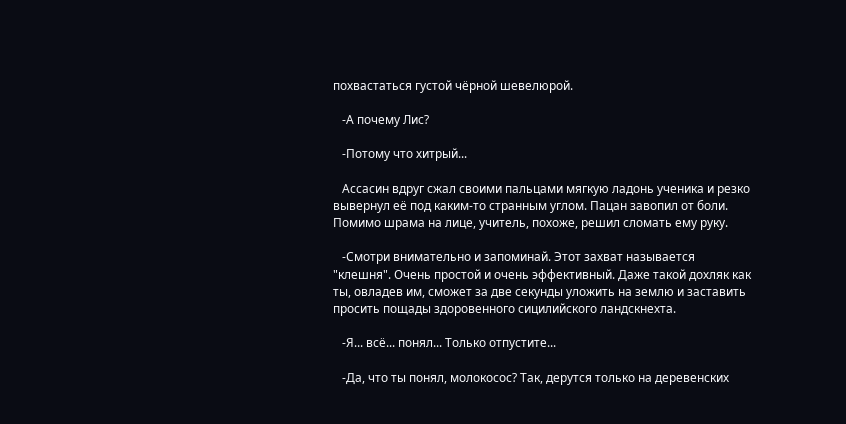похвастаться густой чёрной шевелюрой.

   -А почему Лис?

   -Потому что хитрый...

   Ассасин вдруг сжал своими пальцами мягкую ладонь ученика и резко вывернул её под каким-то странным углом. Пацан завопил от боли. Помимо шрама на лице, учитель, похоже, решил сломать ему руку.

   -Смотри внимательно и запоминай. Этот захват называется "клешня". Очень простой и очень эффективный. Даже такой дохляк как ты, овладев им, сможет за две секунды уложить на землю и заставить просить пощады здоровенного сицилийского ландскнехта.

   -Я... всё... понял... Только отпустите...

   -Да, что ты понял, молокосос? Так, дерутся только на деревенских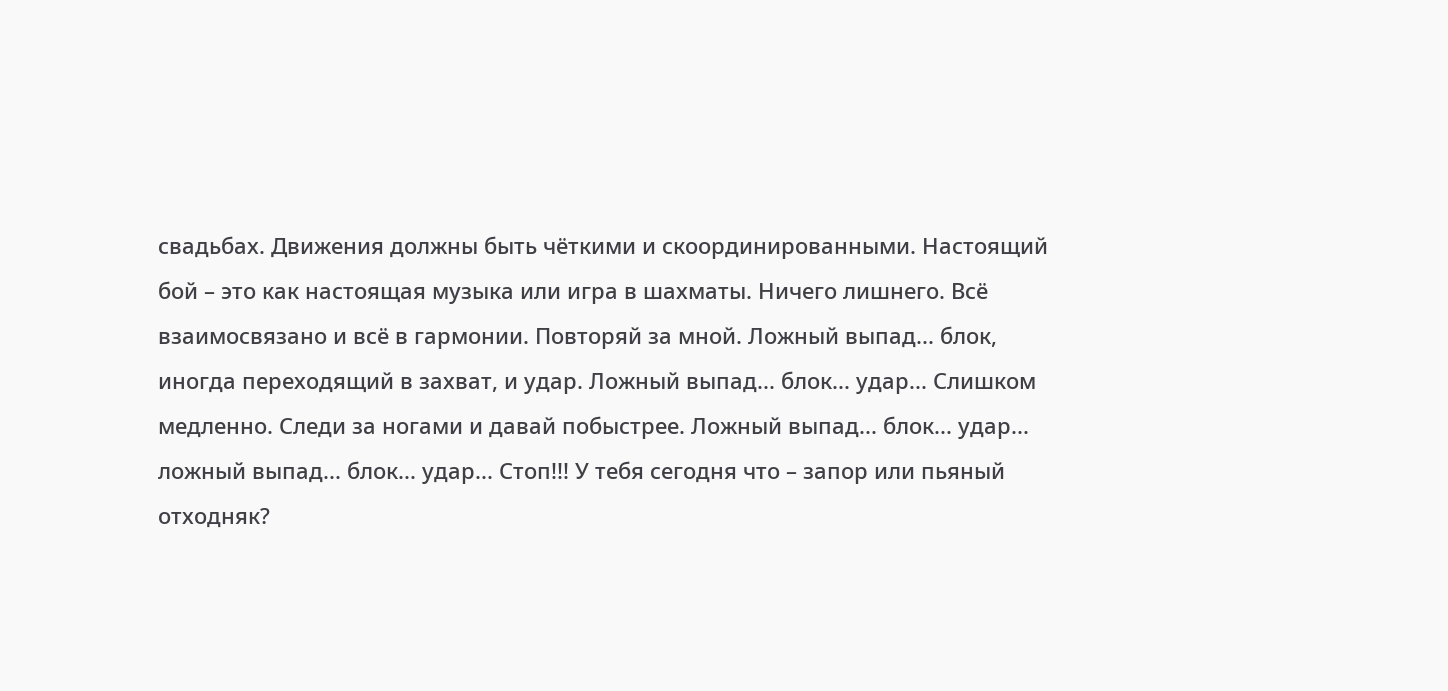свадьбах. Движения должны быть чёткими и скоординированными. Настоящий бой – это как настоящая музыка или игра в шахматы. Ничего лишнего. Всё взаимосвязано и всё в гармонии. Повторяй за мной. Ложный выпад... блок, иногда переходящий в захват, и удар. Ложный выпад... блок... удар... Слишком медленно. Следи за ногами и давай побыстрее. Ложный выпад... блок... удар... ложный выпад... блок... удар... Стоп!!! У тебя сегодня что – запор или пьяный отходняк?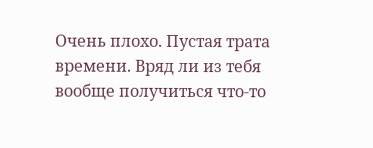Очень плохо. Пустая трата времени. Вряд ли из тебя вообще получиться что-то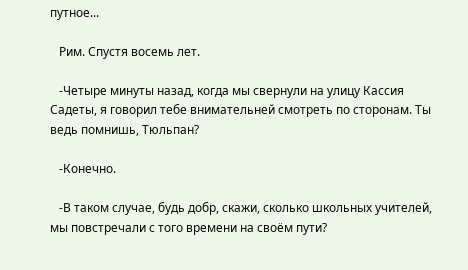путное...

   Рим. Спустя восемь лет.

   -Четыре минуты назад, когда мы свернули на улицу Кассия Садеты, я говорил тебе внимательней смотреть по сторонам. Ты ведь помнишь, Тюльпан?

   -Конечно.

   -В таком случае, будь добр, скажи, сколько школьных учителей, мы повстречали с того времени на своём пути?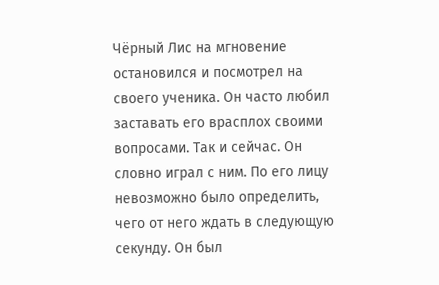Чёрный Лис на мгновение остановился и посмотрел на своего ученика. Он часто любил заставать его врасплох своими вопросами. Так и сейчас. Он словно играл с ним. По его лицу невозможно было определить, чего от него ждать в следующую секунду. Он был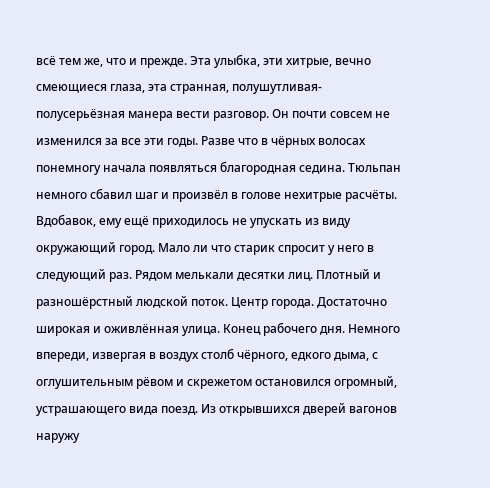всё тем же, что и прежде. Эта улыбка, эти хитрые, вечно смеющиеся глаза, эта странная, полушутливая-полусерьёзная манера вести разговор. Он почти совсем не изменился за все эти годы. Разве что в чёрных волосах понемногу начала появляться благородная седина. Тюльпан немного сбавил шаг и произвёл в голове нехитрые расчёты. Вдобавок, ему ещё приходилось не упускать из виду окружающий город. Мало ли что старик спросит у него в следующий раз. Рядом мелькали десятки лиц. Плотный и разношёрстный людской поток. Центр города. Достаточно широкая и оживлённая улица. Конец рабочего дня. Немного впереди, извергая в воздух столб чёрного, едкого дыма, с оглушительным рёвом и скрежетом остановился огромный, устрашающего вида поезд. Из открывшихся дверей вагонов наружу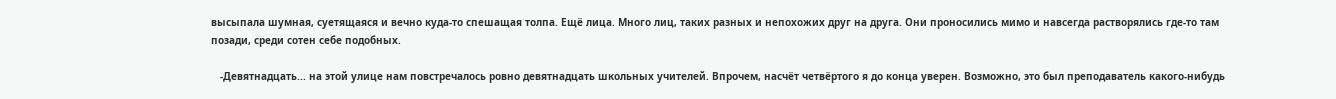высыпала шумная, суетящаяся и вечно куда-то спешащая толпа. Ещё лица. Много лиц, таких разных и непохожих друг на друга. Они проносились мимо и навсегда растворялись где-то там позади, среди сотен себе подобных.

   -Девятнадцать... на этой улице нам повстречалось ровно девятнадцать школьных учителей. Впрочем, насчёт четвёртого я до конца уверен. Возможно, это был преподаватель какого-нибудь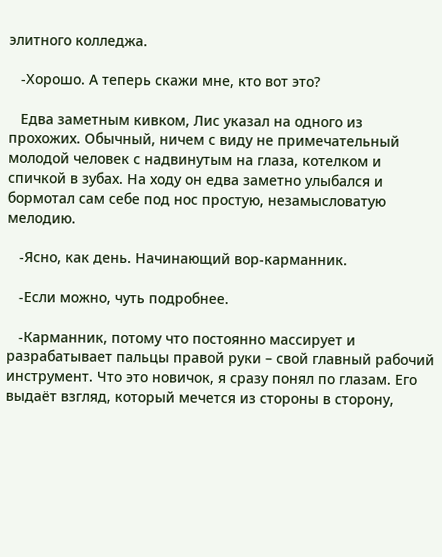элитного колледжа.

   -Хорошо. А теперь скажи мне, кто вот это?

   Едва заметным кивком, Лис указал на одного из прохожих. Обычный, ничем с виду не примечательный молодой человек с надвинутым на глаза, котелком и спичкой в зубах. На ходу он едва заметно улыбался и бормотал сам себе под нос простую, незамысловатую мелодию.

   -Ясно, как день. Начинающий вор-карманник.

   -Если можно, чуть подробнее.

   -Карманник, потому что постоянно массирует и разрабатывает пальцы правой руки – свой главный рабочий инструмент. Что это новичок, я сразу понял по глазам. Его выдаёт взгляд, который мечется из стороны в сторону,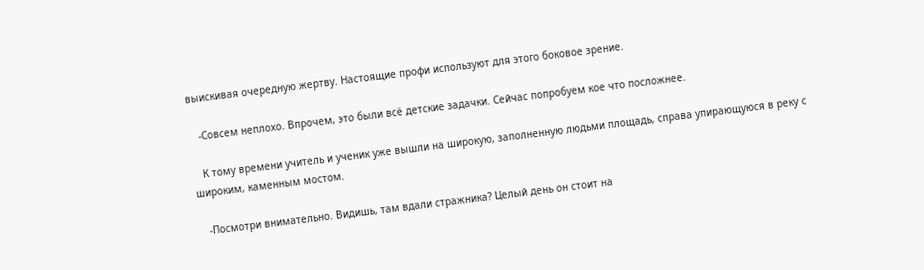выискивая очередную жертву. Настоящие профи используют для этого боковое зрение.

   -Совсем неплохо. Впрочем, это были всё детские задачки. Сейчас попробуем кое что посложнее.

   К тому времени учитель и ученик уже вышли на широкую, заполненную людьми площадь, справа упирающуюся в реку с широким, каменным мостом.

   -Посмотри внимательно. Видишь, там вдали стражника? Целый день он стоит на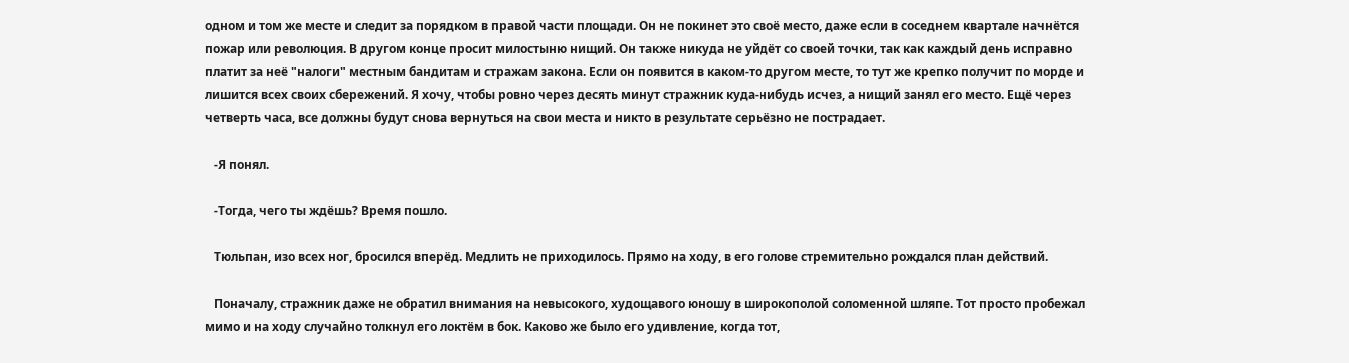одном и том же месте и следит за порядком в правой части площади. Он не покинет это своё место, даже если в соседнем квартале начнётся пожар или революция. В другом конце просит милостыню нищий. Он также никуда не уйдёт со своей точки, так как каждый день исправно платит за неё "налоги" местным бандитам и стражам закона. Если он появится в каком-то другом месте, то тут же крепко получит по морде и лишится всех своих сбережений. Я хочу, чтобы ровно через десять минут стражник куда-нибудь исчез, а нищий занял его место. Ещё через четверть часа, все должны будут снова вернуться на свои места и никто в результате серьёзно не пострадает.

   -Я понял.

   -Тогда, чего ты ждёшь? Время пошло.

   Тюльпан, изо всех ног, бросился вперёд. Медлить не приходилось. Прямо на ходу, в его голове стремительно рождался план действий.

   Поначалу, стражник даже не обратил внимания на невысокого, худощавого юношу в широкополой соломенной шляпе. Тот просто пробежал мимо и на ходу случайно толкнул его локтём в бок. Каково же было его удивление, когда тот,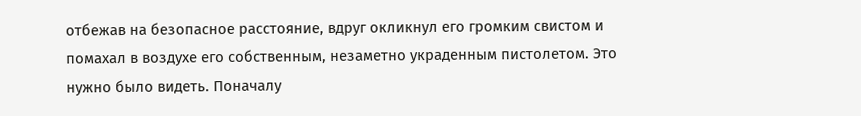отбежав на безопасное расстояние, вдруг окликнул его громким свистом и помахал в воздухе его собственным, незаметно украденным пистолетом. Это нужно было видеть. Поначалу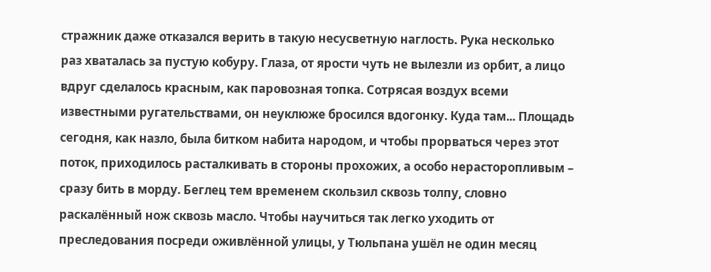стражник даже отказался верить в такую несусветную наглость. Рука несколько раз хваталась за пустую кобуру. Глаза, от ярости чуть не вылезли из орбит, а лицо вдруг сделалось красным, как паровозная топка. Сотрясая воздух всеми известными ругательствами, он неуклюже бросился вдогонку. Куда там... Площадь сегодня, как назло, была битком набита народом, и чтобы прорваться через этот поток, приходилось расталкивать в стороны прохожих, а особо нерасторопливым – сразу бить в морду. Беглец тем временем скользил сквозь толпу, словно раскалённый нож сквозь масло. Чтобы научиться так легко уходить от преследования посреди оживлённой улицы, у Тюльпана ушёл не один месяц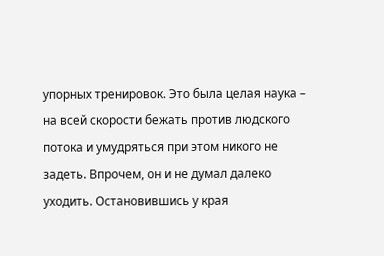упорных тренировок. Это была целая наука – на всей скорости бежать против людского потока и умудряться при этом никого не задеть. Впрочем, он и не думал далеко уходить. Остановившись у края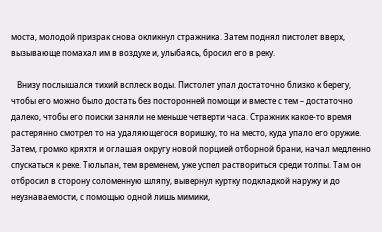моста, молодой призрак снова окликнул стражника. Затем поднял пистолет вверх, вызывающе помахал им в воздухе и, улыбаясь, бросил его в реку.

   Внизу послышался тихий всплеск воды. Пистолет упал достаточно близко к берегу, чтобы его можно было достать без посторонней помощи и вместе с тем – достаточно далеко, чтобы его поиски заняли не меньше четверти часа. Стражник какое-то время растерянно смотрел то на удаляющегося воришку, то на место, куда упало его оружие. Затем, громко кряхтя и оглашая округу новой порцией отборной брани, начал медленно спускаться к реке. Тюльпан, тем временем, уже успел раствориться среди толпы. Там он отбросил в сторону соломенную шляпу, вывернул куртку подкладкой наружу и до неузнаваемости, с помощью одной лишь мимики,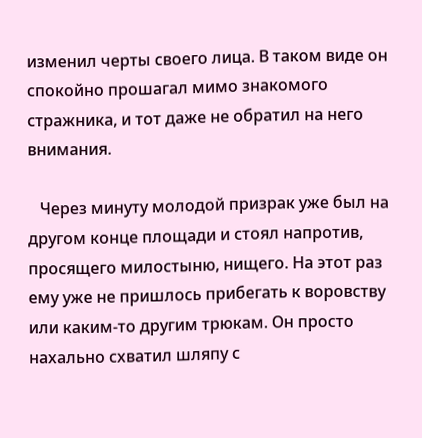изменил черты своего лица. В таком виде он спокойно прошагал мимо знакомого стражника, и тот даже не обратил на него внимания.

   Через минуту молодой призрак уже был на другом конце площади и стоял напротив, просящего милостыню, нищего. На этот раз ему уже не пришлось прибегать к воровству или каким-то другим трюкам. Он просто нахально схватил шляпу с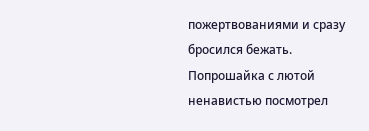пожертвованиями и сразу бросился бежать. Попрошайка с лютой ненавистью посмотрел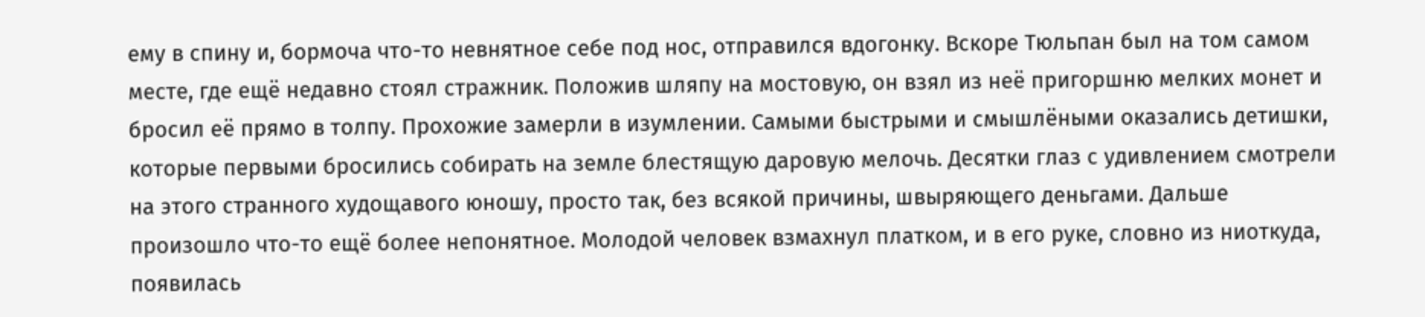ему в спину и, бормоча что-то невнятное себе под нос, отправился вдогонку. Вскоре Тюльпан был на том самом месте, где ещё недавно стоял стражник. Положив шляпу на мостовую, он взял из неё пригоршню мелких монет и бросил её прямо в толпу. Прохожие замерли в изумлении. Самыми быстрыми и смышлёными оказались детишки, которые первыми бросились собирать на земле блестящую даровую мелочь. Десятки глаз с удивлением смотрели на этого странного худощавого юношу, просто так, без всякой причины, швыряющего деньгами. Дальше произошло что-то ещё более непонятное. Молодой человек взмахнул платком, и в его руке, словно из ниоткуда, появилась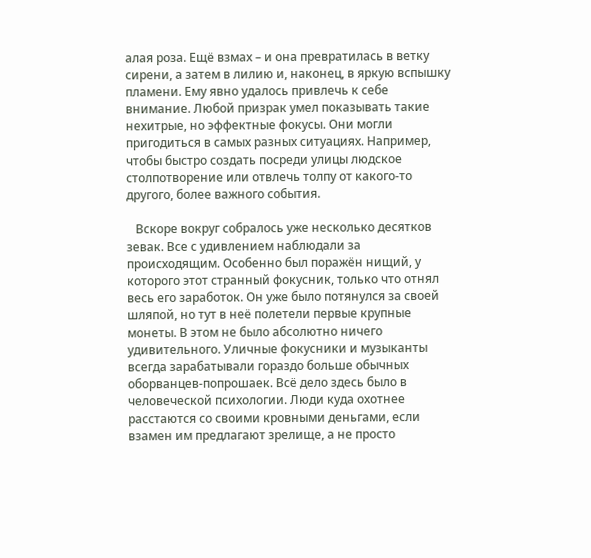алая роза. Ещё взмах – и она превратилась в ветку сирени, а затем в лилию и, наконец, в яркую вспышку пламени. Ему явно удалось привлечь к себе внимание. Любой призрак умел показывать такие нехитрые, но эффектные фокусы. Они могли пригодиться в самых разных ситуациях. Например, чтобы быстро создать посреди улицы людское столпотворение или отвлечь толпу от какого-то другого, более важного события.

   Вскоре вокруг собралось уже несколько десятков зевак. Все с удивлением наблюдали за происходящим. Особенно был поражён нищий, у которого этот странный фокусник, только что отнял весь его заработок. Он уже было потянулся за своей шляпой, но тут в неё полетели первые крупные монеты. В этом не было абсолютно ничего удивительного. Уличные фокусники и музыканты всегда зарабатывали гораздо больше обычных оборванцев-попрошаек. Всё дело здесь было в человеческой психологии. Люди куда охотнее расстаются со своими кровными деньгами, если взамен им предлагают зрелище, а не просто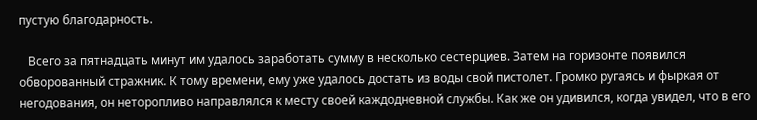пустую благодарность.

   Всего за пятнадцать минут им удалось заработать сумму в несколько сестерциев. Затем на горизонте появился обворованный стражник. К тому времени, ему уже удалось достать из воды свой пистолет. Громко ругаясь и фыркая от негодования, он неторопливо направлялся к месту своей каждодневной службы. Как же он удивился, когда увидел, что в его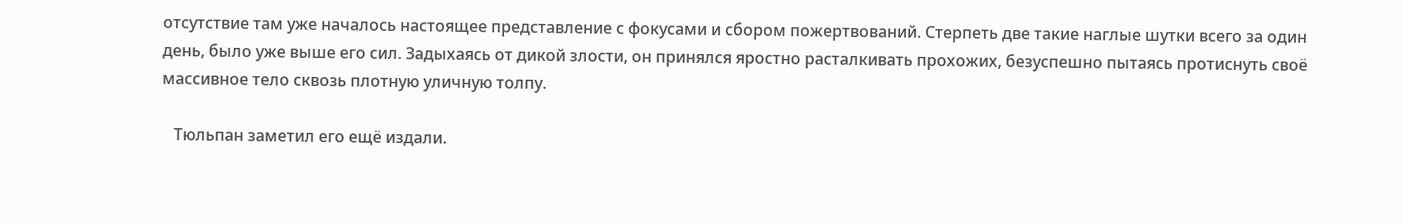отсутствие там уже началось настоящее представление с фокусами и сбором пожертвований. Стерпеть две такие наглые шутки всего за один день, было уже выше его сил. Задыхаясь от дикой злости, он принялся яростно расталкивать прохожих, безуспешно пытаясь протиснуть своё массивное тело сквозь плотную уличную толпу.

   Тюльпан заметил его ещё издали.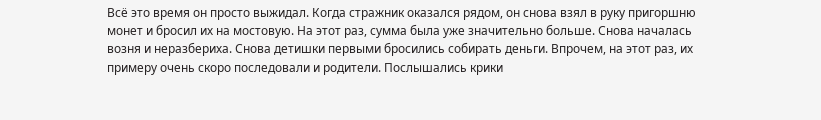Всё это время он просто выжидал. Когда стражник оказался рядом, он снова взял в руку пригоршню монет и бросил их на мостовую. На этот раз, сумма была уже значительно больше. Снова началась возня и неразбериха. Снова детишки первыми бросились собирать деньги. Впрочем, на этот раз, их примеру очень скоро последовали и родители. Послышались крики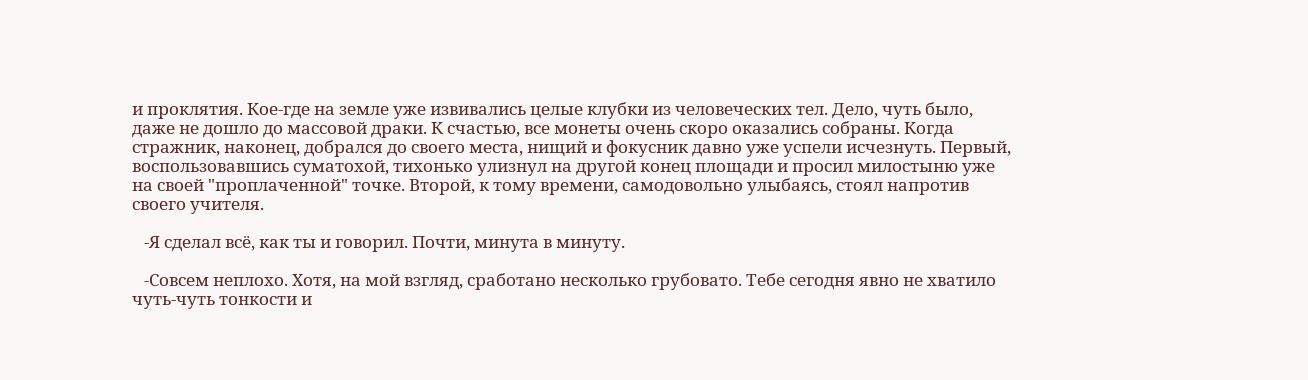и проклятия. Кое-где на земле уже извивались целые клубки из человеческих тел. Дело, чуть было, даже не дошло до массовой драки. К счастью, все монеты очень скоро оказались собраны. Когда стражник, наконец, добрался до своего места, нищий и фокусник давно уже успели исчезнуть. Первый, воспользовавшись суматохой, тихонько улизнул на другой конец площади и просил милостыню уже на своей "проплаченной" точке. Второй, к тому времени, самодовольно улыбаясь, стоял напротив своего учителя.

   -Я сделал всё, как ты и говорил. Почти, минута в минуту.

   -Совсем неплохо. Хотя, на мой взгляд, сработано несколько грубовато. Тебе сегодня явно не хватило чуть-чуть тонкости и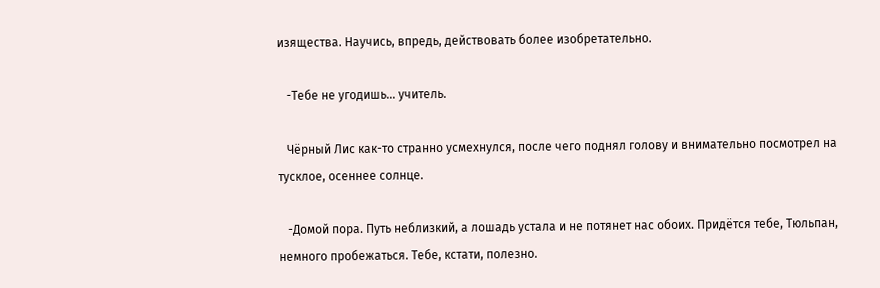изящества. Научись, впредь, действовать более изобретательно.

   -Тебе не угодишь... учитель.

   Чёрный Лис как-то странно усмехнулся, после чего поднял голову и внимательно посмотрел на тусклое, осеннее солнце.

   -Домой пора. Путь неблизкий, а лошадь устала и не потянет нас обоих. Придётся тебе, Тюльпан, немного пробежаться. Тебе, кстати, полезно.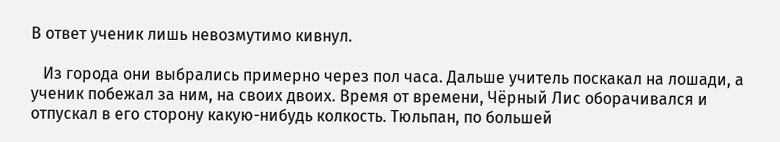В ответ ученик лишь невозмутимо кивнул.

   Из города они выбрались примерно через пол часа. Дальше учитель поскакал на лошади, а ученик побежал за ним, на своих двоих. Время от времени, Чёрный Лис оборачивался и отпускал в его сторону какую-нибудь колкость. Тюльпан, по большей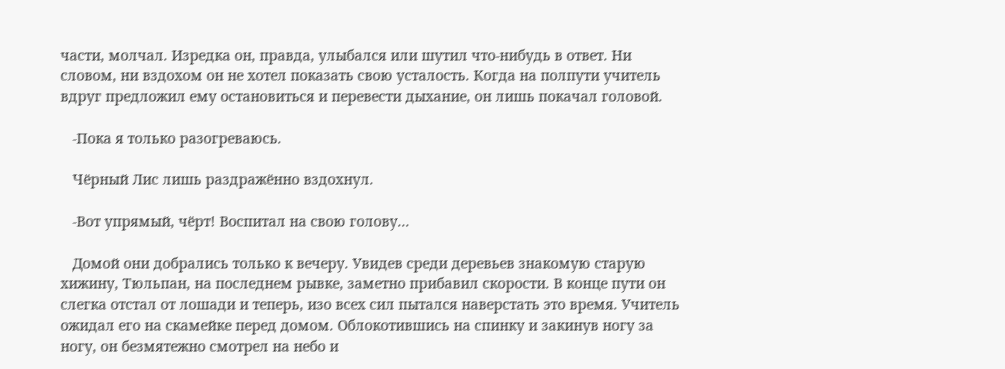части, молчал. Изредка он, правда, улыбался или шутил что-нибудь в ответ. Ни словом, ни вздохом он не хотел показать свою усталость. Когда на полпути учитель вдруг предложил ему остановиться и перевести дыхание, он лишь покачал головой.

   -Пока я только разогреваюсь.

   Чёрный Лис лишь раздражённо вздохнул.

   -Вот упрямый, чёрт! Воспитал на свою голову...

   Домой они добрались только к вечеру. Увидев среди деревьев знакомую старую хижину, Тюльпан, на последнем рывке, заметно прибавил скорости. В конце пути он слегка отстал от лошади и теперь, изо всех сил пытался наверстать это время. Учитель ожидал его на скамейке перед домом. Облокотившись на спинку и закинув ногу за ногу, он безмятежно смотрел на небо и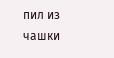пил из чашки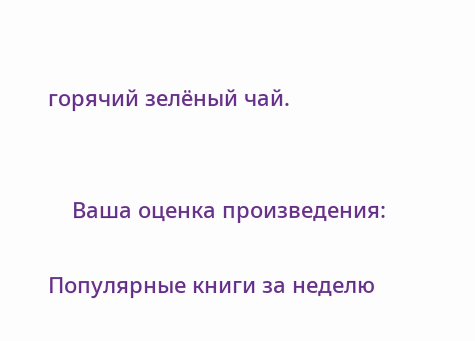горячий зелёный чай.


    Ваша оценка произведения:

Популярные книги за неделю